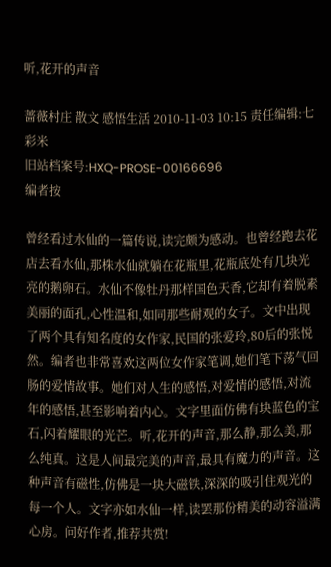听,花开的声音

蔷薇村庄 散文 感悟生活 2010-11-03 10:15 责任编辑:七彩米
旧站档案号:HXQ-PROSE-00166696
编者按

曾经看过水仙的一篇传说,读完颇为感动。也曾经跑去花店去看水仙,那株水仙就躺在花瓶里,花瓶底处有几块光亮的鹅卵石。水仙不像牡丹那样国色天香,它却有着脱素美丽的面孔,心性温和,如同那些耐观的女子。文中出现了两个具有知名度的女作家,民国的张爱玲,80后的张悦然。编者也非常喜欢这两位女作家笔调,她们笔下荡气回肠的爱情故事。她们对人生的感悟,对爱情的感悟,对流年的感悟,甚至影响着内心。文字里面仿佛有块蓝色的宝石,闪着耀眼的光芒。听,花开的声音,那么静,那么美,那么纯真。这是人间最完美的声音,最具有魔力的声音。这种声音有磁性,仿佛是一块大磁铁,深深的吸引住观光的每一个人。文字亦如水仙一样,读罢那份精美的动容溢满心房。问好作者,推荐共赏!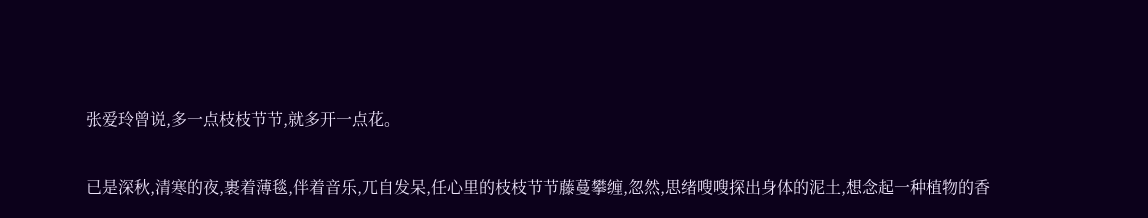张爱玲曾说,多一点枝枝节节,就多开一点花。

已是深秋,清寒的夜,裹着薄毯,伴着音乐,兀自发呆,任心里的枝枝节节藤蔓攀缠,忽然,思绪嗖嗖探出身体的泥土,想念起一种植物的香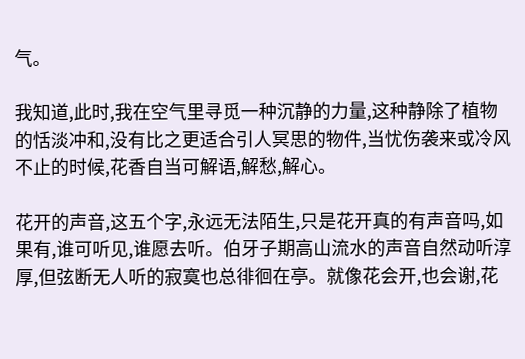气。

我知道,此时,我在空气里寻觅一种沉静的力量,这种静除了植物的恬淡冲和,没有比之更适合引人冥思的物件,当忧伤袭来或冷风不止的时候,花香自当可解语,解愁,解心。

花开的声音,这五个字,永远无法陌生,只是花开真的有声音吗,如果有,谁可听见,谁愿去听。伯牙子期高山流水的声音自然动听淳厚,但弦断无人听的寂寞也总徘徊在亭。就像花会开,也会谢,花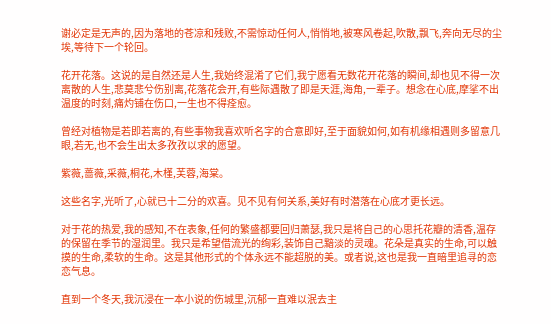谢必定是无声的,因为落地的苍凉和残败,不需惊动任何人,悄悄地,被寒风卷起,吹散,飘飞,奔向无尽的尘埃,等待下一个轮回。

花开花落。这说的是自然还是人生,我始终混淆了它们,我宁愿看无数花开花落的瞬间,却也见不得一次离散的人生,悲莫悲兮伤别离,花落花会开,有些际遇散了即是天涯,海角,一辈子。想念在心底,摩挲不出温度的时刻,痛灼铺在伤口,一生也不得痊愈。

曾经对植物是若即若离的,有些事物我喜欢听名字的合意即好,至于面貌如何,如有机缘相遇则多留意几眼,若无,也不会生出太多孜孜以求的愿望。

紫薇,蔷薇,采薇,桐花,木槿,芙蓉,海棠。

这些名字,光听了,心就已十二分的欢喜。见不见有何关系,美好有时潜落在心底才更长远。

对于花的热爱,我的感知,不在表象,任何的繁盛都要回归萧瑟,我只是将自己的心思托花瓣的清香,温存的保留在季节的湿润里。我只是希望借流光的绚彩,装饰自己黯淡的灵魂。花朵是真实的生命,可以触摸的生命,柔软的生命。这是其他形式的个体永远不能超脱的美。或者说,这也是我一直暗里追寻的恋恋气息。

直到一个冬天,我沉浸在一本小说的伤城里,沉郁一直难以泯去主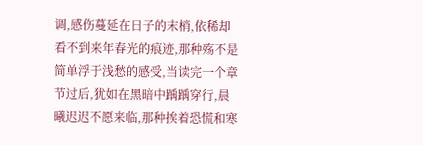调,感伤蔓延在日子的末梢,依稀却看不到来年春光的痕迹,那种殇不是简单浮于浅愁的感受,当读完一个章节过后,犹如在黑暗中踽踽穿行,晨曦迟迟不愿来临,那种挨着恐慌和寒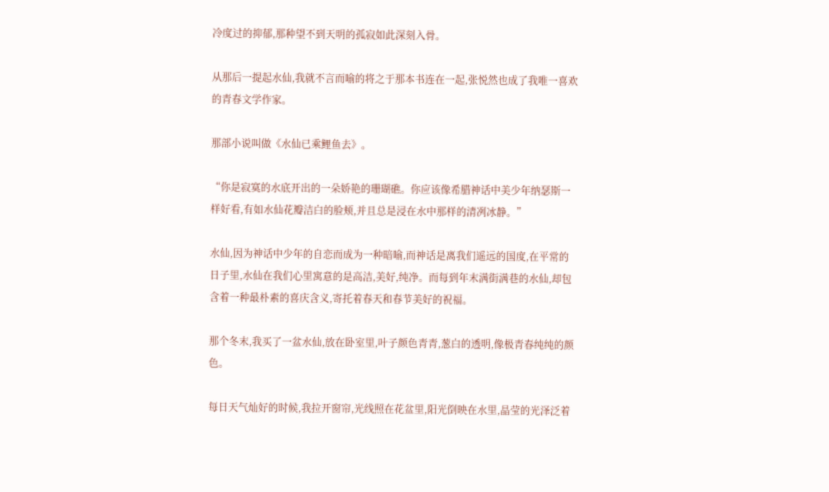冷度过的抑郁,那种望不到天明的孤寂如此深刻入骨。

从那后一提起水仙,我就不言而喻的将之于那本书连在一起,张悦然也成了我唯一喜欢的青春文学作家。

那部小说叫做《水仙已乘鲤鱼去》。

“你是寂寞的水底开出的一朵娇艳的珊瑚礁。你应该像希腊神话中美少年纳瑟斯一样好看,有如水仙花瓣洁白的脸颊,并且总是浸在水中那样的清冽冰静。”

水仙,因为神话中少年的自恋而成为一种暗喻,而神话是离我们遥远的国度,在平常的日子里,水仙在我们心里寓意的是高洁,美好,纯净。而每到年末满街满巷的水仙,却包含着一种最朴素的喜庆含义,寄托着春天和春节美好的祝福。

那个冬末,我买了一盆水仙,放在卧室里,叶子颜色青青,葱白的透明,像极青春纯纯的颜色。

每日天气灿好的时候,我拉开窗帘,光线照在花盆里,阳光倒映在水里,晶莹的光泽泛着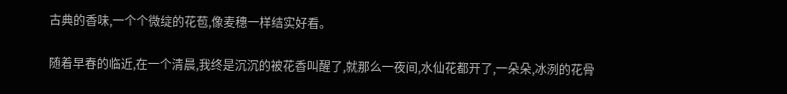古典的香味,一个个微绽的花苞,像麦穗一样结实好看。

随着早春的临近,在一个清晨,我终是沉沉的被花香叫醒了,就那么一夜间,水仙花都开了,一朵朵,冰洌的花骨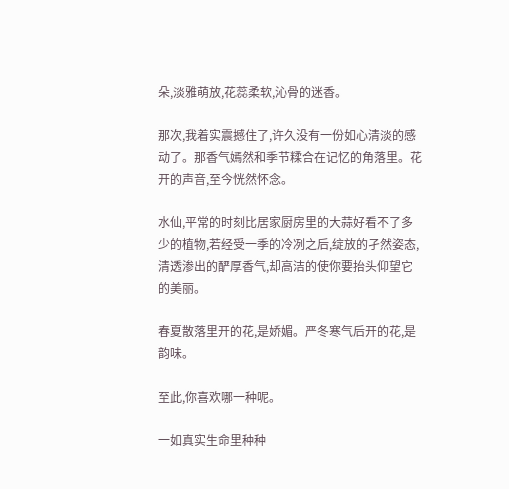朵,淡雅萌放,花蕊柔软,沁骨的迷香。

那次,我着实震撼住了,许久没有一份如心清淡的感动了。那香气嫣然和季节糅合在记忆的角落里。花开的声音,至今恍然怀念。

水仙,平常的时刻比居家厨房里的大蒜好看不了多少的植物,若经受一季的冷冽之后,绽放的孑然姿态,清透渗出的酽厚香气,却高洁的使你要抬头仰望它的美丽。

春夏散落里开的花,是娇媚。严冬寒气后开的花,是韵味。

至此,你喜欢哪一种呢。

一如真实生命里种种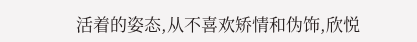活着的姿态,从不喜欢矫情和伪饰,欣悦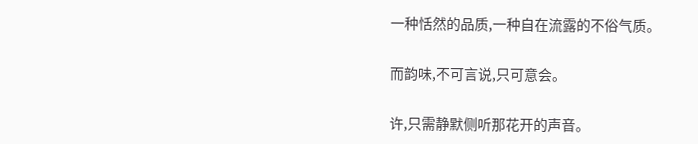一种恬然的品质,一种自在流露的不俗气质。

而韵味,不可言说,只可意会。

许,只需静默侧听那花开的声音。